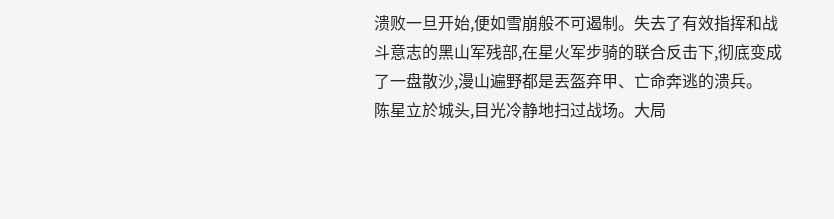溃败一旦开始,便如雪崩般不可遏制。失去了有效指挥和战斗意志的黑山军残部,在星火军步骑的联合反击下,彻底变成了一盘散沙,漫山遍野都是丟盔弃甲、亡命奔逃的溃兵。
陈星立於城头,目光冷静地扫过战场。大局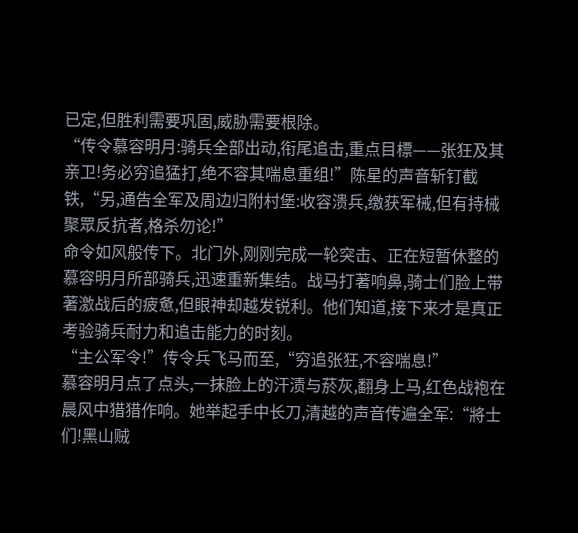已定,但胜利需要巩固,威胁需要根除。
“传令慕容明月:骑兵全部出动,衔尾追击,重点目標——张狂及其亲卫!务必穷追猛打,绝不容其喘息重组!”陈星的声音斩钉截铁,“另,通告全军及周边归附村堡:收容溃兵,缴获军械,但有持械聚眾反抗者,格杀勿论!”
命令如风般传下。北门外,刚刚完成一轮突击、正在短暂休整的慕容明月所部骑兵,迅速重新集结。战马打著响鼻,骑士们脸上带著激战后的疲惫,但眼神却越发锐利。他们知道,接下来才是真正考验骑兵耐力和追击能力的时刻。
“主公军令!”传令兵飞马而至,“穷追张狂,不容喘息!”
慕容明月点了点头,一抹脸上的汗渍与菸灰,翻身上马,红色战袍在晨风中猎猎作响。她举起手中长刀,清越的声音传遍全军:“將士们!黑山贼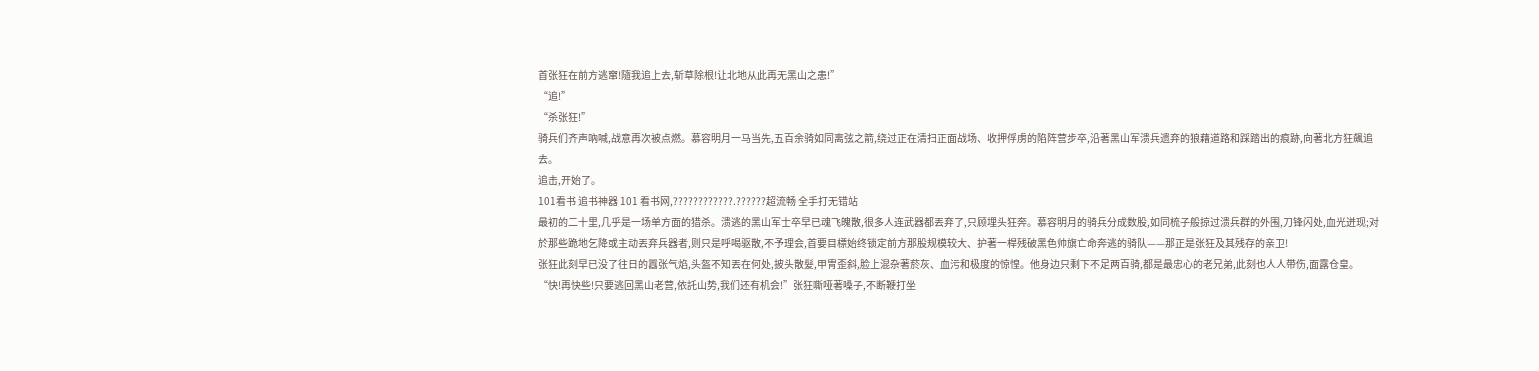首张狂在前方逃窜!隨我追上去,斩草除根!让北地从此再无黑山之患!”
“追!”
“杀张狂!”
骑兵们齐声吶喊,战意再次被点燃。慕容明月一马当先,五百余骑如同离弦之箭,绕过正在清扫正面战场、收押俘虏的陷阵营步卒,沿著黑山军溃兵遗弃的狼藉道路和踩踏出的痕跡,向著北方狂飆追去。
追击,开始了。
101看书 追书神器 101 看书网,????????????.??????超流畅 全手打无错站
最初的二十里,几乎是一场单方面的猎杀。溃逃的黑山军士卒早已魂飞魄散,很多人连武器都丟弃了,只顾埋头狂奔。慕容明月的骑兵分成数股,如同梳子般掠过溃兵群的外围,刀锋闪处,血光迸现;对於那些跪地乞降或主动丟弃兵器者,则只是呼喝驱散,不予理会,首要目標始终锁定前方那股规模较大、护著一桿残破黑色帅旗亡命奔逃的骑队——那正是张狂及其残存的亲卫!
张狂此刻早已没了往日的囂张气焰,头盔不知丟在何处,披头散髮,甲冑歪斜,脸上混杂著菸灰、血污和极度的惊惶。他身边只剩下不足两百骑,都是最忠心的老兄弟,此刻也人人带伤,面露仓皇。
“快!再快些!只要逃回黑山老营,依託山势,我们还有机会!”张狂嘶哑著嗓子,不断鞭打坐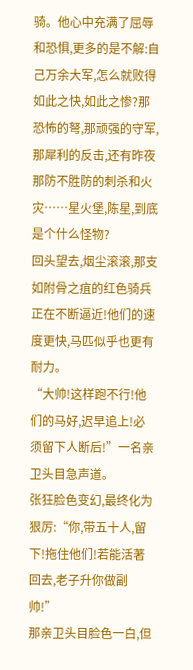骑。他心中充满了屈辱和恐惧,更多的是不解:自己万余大军,怎么就败得如此之快,如此之惨?那恐怖的弩,那顽强的守军,那犀利的反击,还有昨夜那防不胜防的刺杀和火灾……星火堡,陈星,到底是个什么怪物?
回头望去,烟尘滚滚,那支如附骨之疽的红色骑兵正在不断逼近!他们的速度更快,马匹似乎也更有耐力。
“大帅!这样跑不行!他们的马好,迟早追上!必须留下人断后!”一名亲卫头目急声道。
张狂脸色变幻,最终化为狠厉:“你,带五十人,留下!拖住他们!若能活著回去,老子升你做副帅!”
那亲卫头目脸色一白,但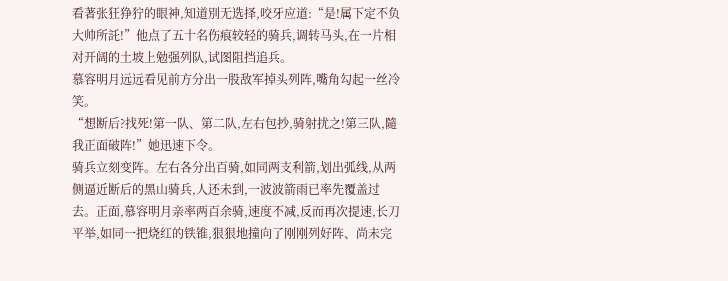看著张狂狰狞的眼神,知道別无选择,咬牙应道:“是!属下定不负大帅所託!”他点了五十名伤痕较轻的骑兵,调转马头,在一片相对开阔的土坡上勉强列队,试图阻挡追兵。
慕容明月远远看见前方分出一股敌军掉头列阵,嘴角勾起一丝冷笑。
“想断后?找死!第一队、第二队,左右包抄,骑射扰之!第三队,隨我正面破阵!”她迅速下令。
骑兵立刻变阵。左右各分出百骑,如同两支利箭,划出弧线,从两侧逼近断后的黑山骑兵,人还未到,一波波箭雨已率先覆盖过去。正面,慕容明月亲率两百余骑,速度不减,反而再次提速,长刀平举,如同一把烧红的铁锥,狠狠地撞向了刚刚列好阵、尚未完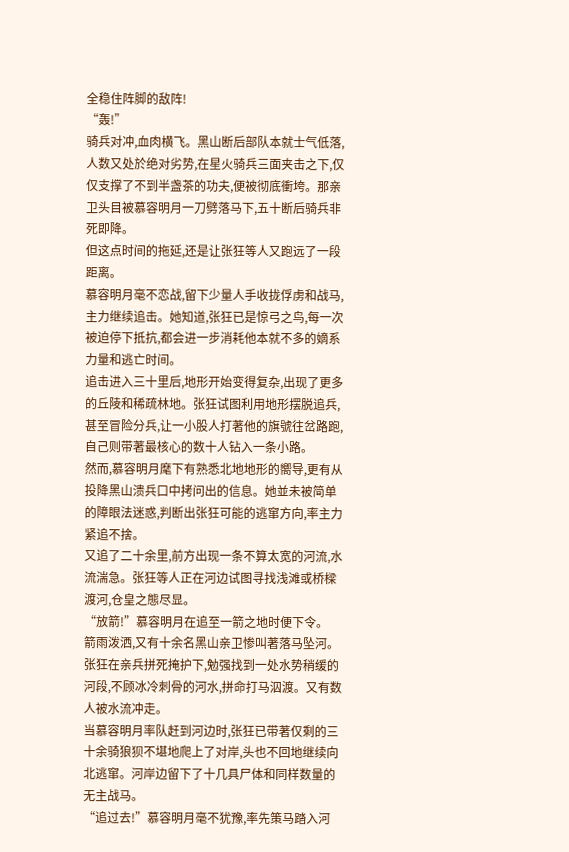全稳住阵脚的敌阵!
“轰!”
骑兵对冲,血肉横飞。黑山断后部队本就士气低落,人数又处於绝对劣势,在星火骑兵三面夹击之下,仅仅支撑了不到半盏茶的功夫,便被彻底衝垮。那亲卫头目被慕容明月一刀劈落马下,五十断后骑兵非死即降。
但这点时间的拖延,还是让张狂等人又跑远了一段距离。
慕容明月毫不恋战,留下少量人手收拢俘虏和战马,主力继续追击。她知道,张狂已是惊弓之鸟,每一次被迫停下抵抗,都会进一步消耗他本就不多的嫡系力量和逃亡时间。
追击进入三十里后,地形开始变得复杂,出现了更多的丘陵和稀疏林地。张狂试图利用地形摆脱追兵,甚至冒险分兵,让一小股人打著他的旗號往岔路跑,自己则带著最核心的数十人钻入一条小路。
然而,慕容明月麾下有熟悉北地地形的嚮导,更有从投降黑山溃兵口中拷问出的信息。她並未被简单的障眼法迷惑,判断出张狂可能的逃窜方向,率主力紧追不捨。
又追了二十余里,前方出现一条不算太宽的河流,水流湍急。张狂等人正在河边试图寻找浅滩或桥樑渡河,仓皇之態尽显。
“放箭!”慕容明月在追至一箭之地时便下令。
箭雨泼洒,又有十余名黑山亲卫惨叫著落马坠河。张狂在亲兵拼死掩护下,勉强找到一处水势稍缓的河段,不顾冰冷刺骨的河水,拼命打马泅渡。又有数人被水流冲走。
当慕容明月率队赶到河边时,张狂已带著仅剩的三十余骑狼狈不堪地爬上了对岸,头也不回地继续向北逃窜。河岸边留下了十几具尸体和同样数量的无主战马。
“追过去!”慕容明月毫不犹豫,率先策马踏入河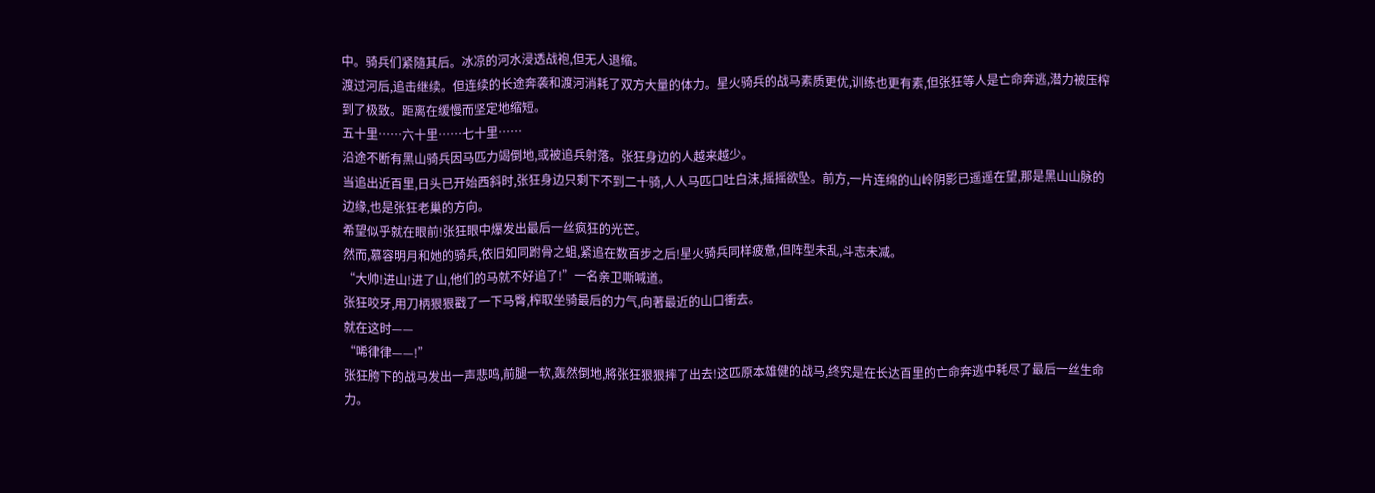中。骑兵们紧隨其后。冰凉的河水浸透战袍,但无人退缩。
渡过河后,追击继续。但连续的长途奔袭和渡河消耗了双方大量的体力。星火骑兵的战马素质更优,训练也更有素,但张狂等人是亡命奔逃,潜力被压榨到了极致。距离在缓慢而坚定地缩短。
五十里……六十里……七十里……
沿途不断有黑山骑兵因马匹力竭倒地,或被追兵射落。张狂身边的人越来越少。
当追出近百里,日头已开始西斜时,张狂身边只剩下不到二十骑,人人马匹口吐白沫,摇摇欲坠。前方,一片连绵的山岭阴影已遥遥在望,那是黑山山脉的边缘,也是张狂老巢的方向。
希望似乎就在眼前!张狂眼中爆发出最后一丝疯狂的光芒。
然而,慕容明月和她的骑兵,依旧如同跗骨之蛆,紧追在数百步之后!星火骑兵同样疲惫,但阵型未乱,斗志未减。
“大帅!进山!进了山,他们的马就不好追了!”一名亲卫嘶喊道。
张狂咬牙,用刀柄狠狠戳了一下马臀,榨取坐骑最后的力气,向著最近的山口衝去。
就在这时——
“唏律律——!”
张狂胯下的战马发出一声悲鸣,前腿一软,轰然倒地,將张狂狠狠摔了出去!这匹原本雄健的战马,终究是在长达百里的亡命奔逃中耗尽了最后一丝生命力。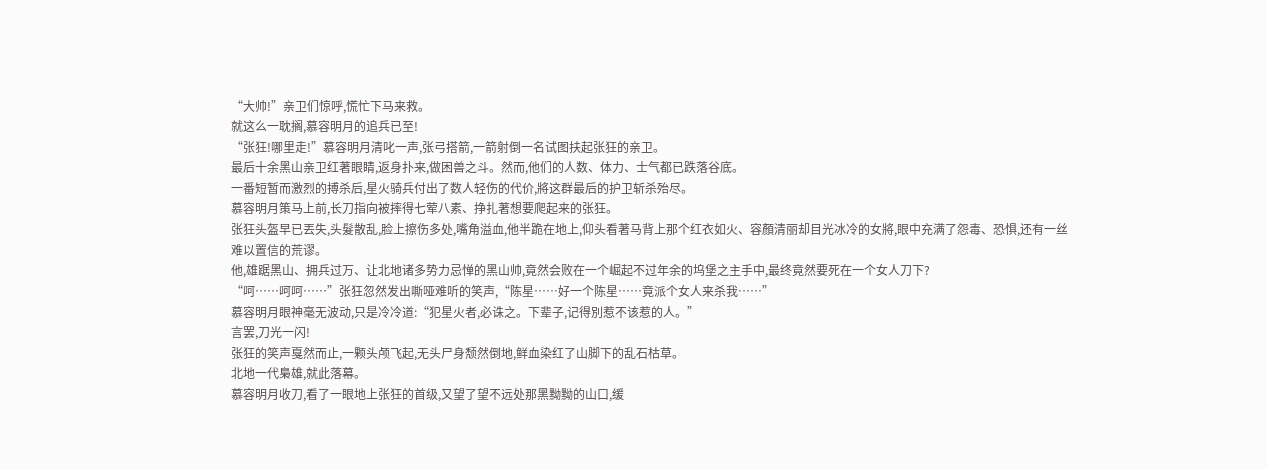“大帅!”亲卫们惊呼,慌忙下马来救。
就这么一耽搁,慕容明月的追兵已至!
“张狂!哪里走!”慕容明月清叱一声,张弓搭箭,一箭射倒一名试图扶起张狂的亲卫。
最后十余黑山亲卫红著眼睛,返身扑来,做困兽之斗。然而,他们的人数、体力、士气都已跌落谷底。
一番短暂而激烈的搏杀后,星火骑兵付出了数人轻伤的代价,將这群最后的护卫斩杀殆尽。
慕容明月策马上前,长刀指向被摔得七荤八素、挣扎著想要爬起来的张狂。
张狂头盔早已丟失,头髮散乱,脸上擦伤多处,嘴角溢血,他半跪在地上,仰头看著马背上那个红衣如火、容顏清丽却目光冰冷的女將,眼中充满了怨毒、恐惧,还有一丝难以置信的荒谬。
他,雄踞黑山、拥兵过万、让北地诸多势力忌惮的黑山帅,竟然会败在一个崛起不过年余的坞堡之主手中,最终竟然要死在一个女人刀下?
“呵……呵呵……”张狂忽然发出嘶哑难听的笑声,“陈星……好一个陈星……竟派个女人来杀我……”
慕容明月眼神毫无波动,只是冷冷道:“犯星火者,必诛之。下辈子,记得別惹不该惹的人。”
言罢,刀光一闪!
张狂的笑声戛然而止,一颗头颅飞起,无头尸身颓然倒地,鲜血染红了山脚下的乱石枯草。
北地一代梟雄,就此落幕。
慕容明月收刀,看了一眼地上张狂的首级,又望了望不远处那黑黝黝的山口,缓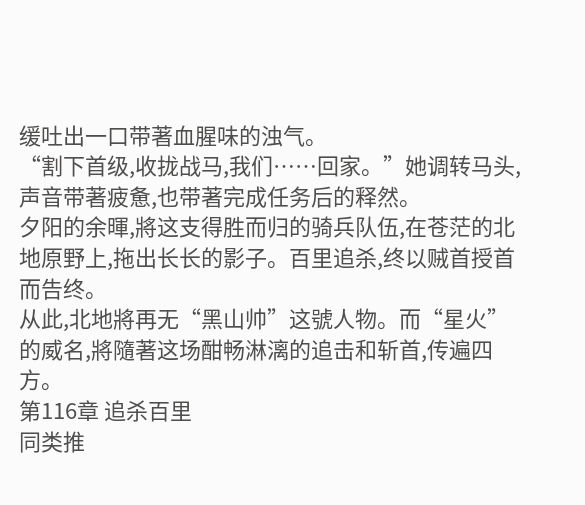缓吐出一口带著血腥味的浊气。
“割下首级,收拢战马,我们……回家。”她调转马头,声音带著疲惫,也带著完成任务后的释然。
夕阳的余暉,將这支得胜而归的骑兵队伍,在苍茫的北地原野上,拖出长长的影子。百里追杀,终以贼首授首而告终。
从此,北地將再无“黑山帅”这號人物。而“星火”的威名,將隨著这场酣畅淋漓的追击和斩首,传遍四方。
第116章 追杀百里
同类推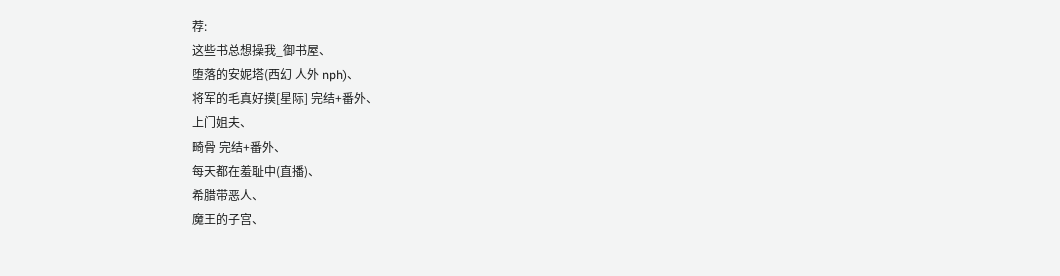荐:
这些书总想操我_御书屋、
堕落的安妮塔(西幻 人外 nph)、
将军的毛真好摸[星际] 完结+番外、
上门姐夫、
畸骨 完结+番外、
每天都在羞耻中(直播)、
希腊带恶人、
魔王的子宫、